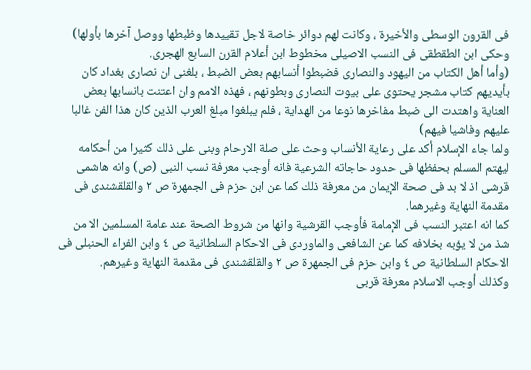فى القرون الوسطى والأخيرة ، وكانت لهم دوائر خاصة لاجل تقييدها وظبطها ووصل آخرها بأولها)
وحكى ابن الطقطقى فى النسب الاصيلى مخطوط ابن أعلام القرن السابع الهجرى.
(وأما أهل الكتاب من اليهود والنصارى فضبطوا أنسابهم بعض الضبط ، بلغنى ان نصارى بغداد كان بأيديهم كتاب مشجر يحتوى على بيوت النصارى وبطونهم ، فهذه الامم وان اعتنت بانسابها بعض العناية واهتدت الى ضبط مفاخرها نوعا من الهداية ، فلم يبلغوا مبلغ العرب الذين كان هذا الفن غالبا عليهم وفاشيا فيهم)
ولما جاء الإسلام أكد على رعاية الأنساب وحث على صلة الارحام وبنى على ذلك كثيرا من أحكامه ليهتم المسلم بحفظها فى حدود حاجاته الشرعية فانه أوجب معرفة نسب النبى (ص) وانه هاشمى قرشى اذ لا بد فى صحة الإيمان من معرفة ذلك كما عن ابن حزم فى الجمهرة ص ٢ والقلقشندى فى مقدمة النهاية وغيرهما.
كما انه اعتبر النسب فى الإمامة فأوجب القرشية وانها من شروط الصحة عند عامة المسلمين الا من شذ من لا يؤبه بخلافه كما عن الشافعى والماوردى فى الاحكام السلطانية ص ٤ وابن الفراء الحنبلى فى الاحكام السلطانية ص ٤ وابن حزم فى الجمهرة ص ٢ والقلقشندى فى مقدمة النهاية وغيرهم.
وكذلك أوجب الاسلام معرفة قربى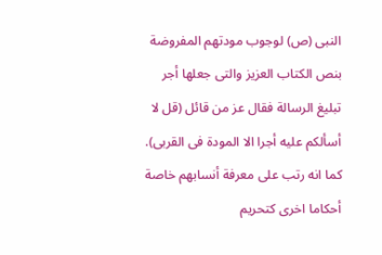النبى (ص) لوجوب مودتهم المفروضة بنص الكتاب العزيز والتى جعلها أجر تبليغ الرسالة فقال عز من قائل (قل لا أسألكم عليه أجرا الا المودة فى القربى).
كما انه رتب على معرفة أنسابهم خاصة أحكاما اخرى كتحريم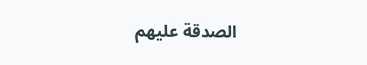الصدقة عليهم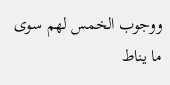ووجوب الخمس لهم سوى ما يناط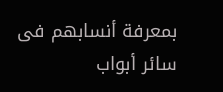بمعرفة أنسابهم فى سائر أبواب